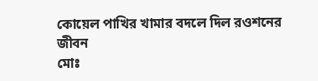কোয়েল পাখির খামার বদলে দিল রওশনের জীবন
মোঃ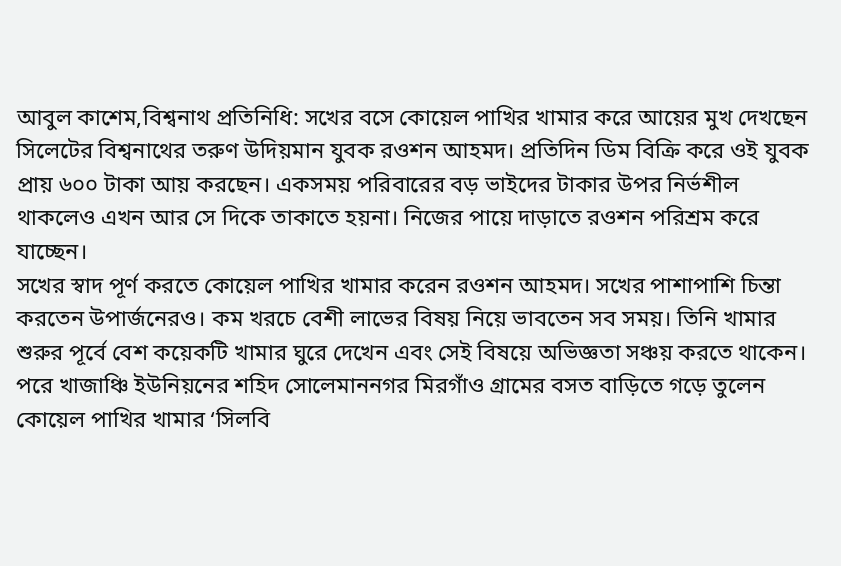আবুল কাশেম,বিশ্বনাথ প্রতিনিধি: সখের বসে কোয়েল পাখির খামার করে আয়ের মুখ দেখছেন সিলেটের বিশ্বনাথের তরুণ উদিয়মান যুবক রওশন আহমদ। প্রতিদিন ডিম বিক্রি করে ওই যুবক প্রায় ৬০০ টাকা আয় করছেন। একসময় পরিবারের বড় ভাইদের টাকার উপর নির্ভশীল থাকলেও এখন আর সে দিকে তাকাতে হয়না। নিজের পায়ে দাড়াতে রওশন পরিশ্রম করে যাচ্ছেন।
সখের স্বাদ পূর্ণ করতে কোয়েল পাখির খামার করেন রওশন আহমদ। সখের পাশাপাশি চিন্তা করতেন উপার্জনেরও। কম খরচে বেশী লাভের বিষয় নিয়ে ভাবতেন সব সময়। তিনি খামার শুরুর পূর্বে বেশ কয়েকটি খামার ঘুরে দেখেন এবং সেই বিষয়ে অভিজ্ঞতা সঞ্চয় করতে থাকেন। পরে খাজাঞ্চি ইউনিয়নের শহিদ সোলেমাননগর মিরগাঁও গ্রামের বসত বাড়িতে গড়ে তুলেন কোয়েল পাখির খামার ‘সিলবি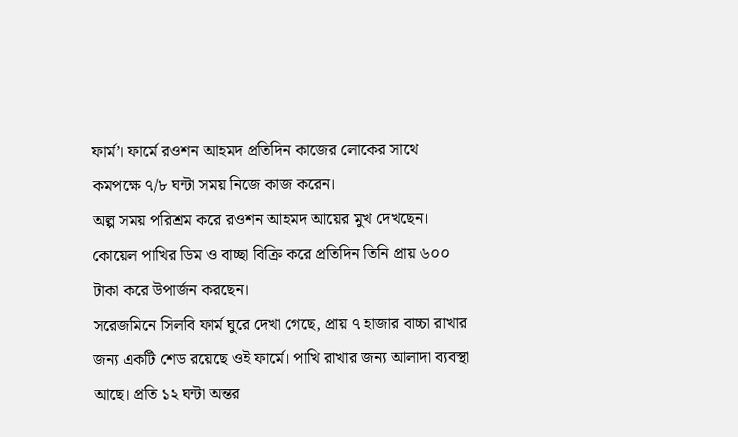ফার্ম’। ফার্মে রওশন আহমদ প্রতিদিন কাজের লোকের সাথে কমপক্ষে ৭/৮ ঘন্টা সময় নিজে কাজ করেন।
অল্প সময় পরিশ্রম করে রওশন আহমদ আয়ের মুখ দেখছেন। কোয়েল পাখির ডিম ও বাচ্ছা বিক্রি করে প্রতিদিন তিনি প্রায় ৬০০ টাকা করে উপার্জন করছেন।
সরেজমিনে সিলবি ফার্ম ঘুরে দেখা গেছে, প্রায় ৭ হাজার বাচ্চা রাখার জন্য একটি শেড রয়েছে ওই ফার্মে। পাখি রাখার জন্য আলাদা ব্যবস্থা আছে। প্রতি ১২ ঘন্টা অন্তর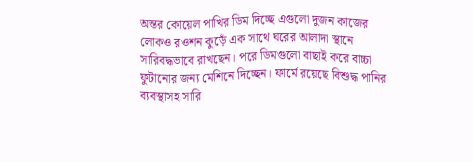অন্তর কোয়েল পাখির ডিম দিচ্ছে এগুলো দুজন কাজের লোকও রওশন কুড়েঁ এক সাথে ঘরের আলাদা স্থানে সারিবদ্ধভাবে রাখছেন। পরে ডিমগুলো বাছাই করে বাচ্চা ফুটানোর জন্য মেশিনে দিচ্ছেন। ফার্মে রয়েছে বিশুদ্ধ পানির ব্যবস্থাসহ সারি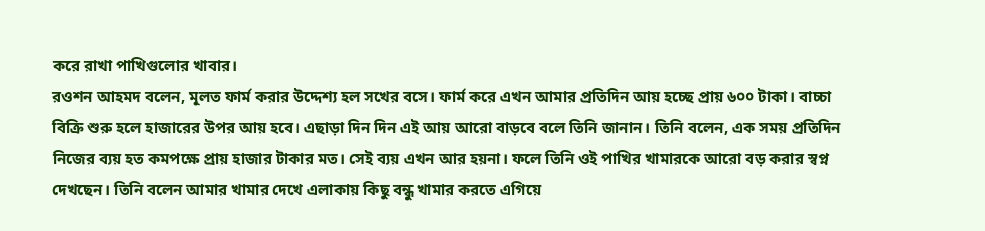করে রাখা পাখিগুলোর খাবার।
রওশন আহমদ বলেন, মূলত ফার্ম করার উদ্দেশ্য হল সখের বসে। ফার্ম করে এখন আমার প্রতিদিন আয় হচ্ছে প্রায় ৬০০ টাকা। বাচ্চা বিক্রি শুরু হলে হাজারের উপর আয় হবে। এছাড়া দিন দিন এই আয় আরো বাড়বে বলে তিনি জানান। তিনি বলেন, এক সময় প্রতিদিন নিজের ব্যয় হত কমপক্ষে প্রায় হাজার টাকার মত। সেই ব্যয় এখন আর হয়না। ফলে তিনি ওই পাখির খামারকে আরো বড় করার স্বপ্ন দেখছেন। তিনি বলেন আমার খামার দেখে এলাকায় কিছু বন্ধু খামার করতে এগিয়ে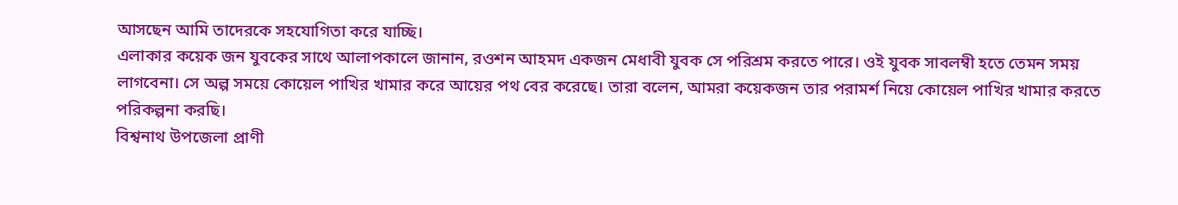আসছেন আমি তাদেরকে সহযোগিতা করে যাচ্ছি।
এলাকার কয়েক জন যুবকের সাথে আলাপকালে জানান, রওশন আহমদ একজন মেধাবী যুবক সে পরিশ্রম করতে পারে। ওই যুবক সাবলম্বী হতে তেমন সময় লাগবেনা। সে অল্প সময়ে কোয়েল পাখির খামার করে আয়ের পথ বের করেছে। তারা বলেন, আমরা কয়েকজন তার পরামর্শ নিয়ে কোয়েল পাখির খামার করতে পরিকল্পনা করছি।
বিশ্বনাথ উপজেলা প্রাণী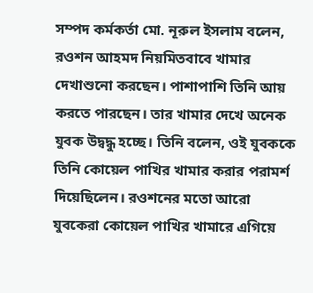সম্পদ কর্মকর্তা মো. নূরুল ইসলাম বলেন, রওশন আহমদ নিয়মিতবাবে খামার দেখাশুনো করছেন। পাশাপাশি তিনি আয় করতে পারছেন। তার খামার দেখে অনেক যুবক উদ্বদ্ধু হচ্ছে। তিনি বলেন, ওই যুবককে তিনি কোয়েল পাখির খামার করার পরামর্শ দিয়েছিলেন। রওশনের মতো আরো যুবকেরা কোয়েল পাখির খামারে এগিয়ে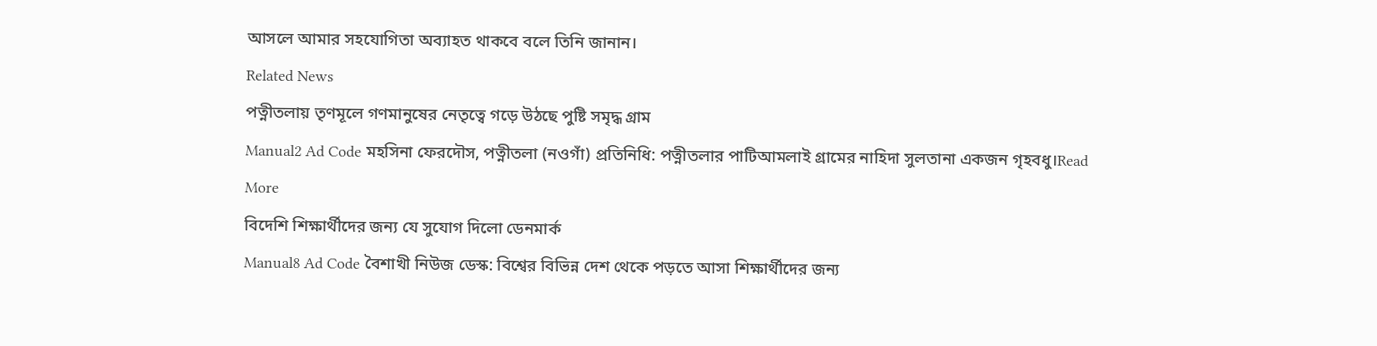আসলে আমার সহযোগিতা অব্যাহত থাকবে বলে তিনি জানান।
Related News
পত্নীতলায় তৃণমূলে গণমানুষের নেতৃত্বে গড়ে উঠছে পুষ্টি সমৃদ্ধ গ্রাম
Manual2 Ad Code মহসিনা ফেরদৌস, পত্নীতলা (নওগাঁ) প্রতিনিধি: পত্নীতলার পাটিআমলাই গ্রামের নাহিদা সুলতানা একজন গৃহবধু।Read More
বিদেশি শিক্ষার্থীদের জন্য যে সুযোগ দিলো ডেনমার্ক
Manual8 Ad Code বৈশাখী নিউজ ডেস্ক: বিশ্বের বিভিন্ন দেশ থেকে পড়তে আসা শিক্ষার্থীদের জন্য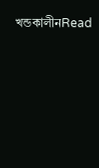খন্ডকালীনRead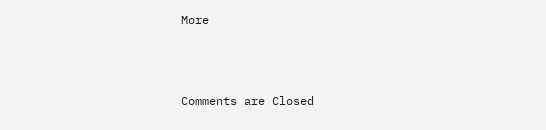More



Comments are Closed